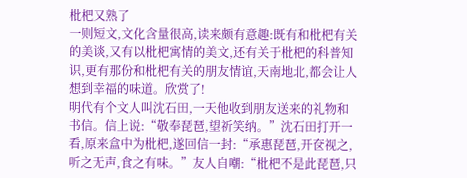枇杷又熟了
一则短文,文化含量很高,读来颇有意趣:既有和枇杷有关的美谈,又有以枇杷寓情的美文,还有关于枇杷的科普知识,更有那份和枇杷有关的朋友情谊,天南地北,都会让人想到幸福的味道。欣赏了!
明代有个文人叫沈石田,一天他收到朋友送来的礼物和书信。信上说:“敬奉琵琶,望祈笑纳。”沈石田打开一看,原来盒中为枇杷,遂回信一封:“承惠琵琶,开奁视之,听之无声,食之有味。”友人自嘲:“枇杷不是此琵琶,只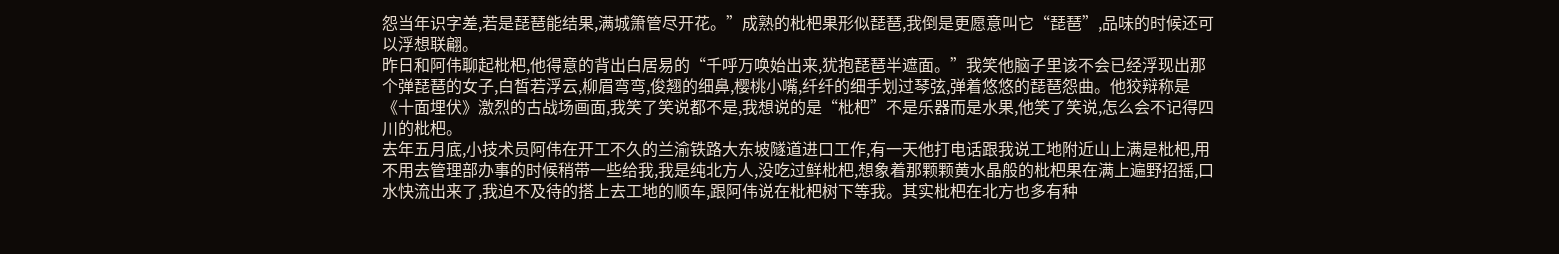怨当年识字差,若是琵琶能结果,满城箫管尽开花。”成熟的枇杷果形似琵琶,我倒是更愿意叫它“琵琶”,品味的时候还可以浮想联翩。
昨日和阿伟聊起枇杷,他得意的背出白居易的“千呼万唤始出来,犹抱琵琶半遮面。”我笑他脑子里该不会已经浮现出那个弹琵琶的女子,白皙若浮云,柳眉弯弯,俊翘的细鼻,樱桃小嘴,纤纤的细手划过琴弦,弹着悠悠的琵琶怨曲。他狡辩称是《十面埋伏》激烈的古战场画面,我笑了笑说都不是,我想说的是“枇杷”不是乐器而是水果,他笑了笑说,怎么会不记得四川的枇杷。
去年五月底,小技术员阿伟在开工不久的兰渝铁路大东坡隧道进口工作,有一天他打电话跟我说工地附近山上满是枇杷,用不用去管理部办事的时候稍带一些给我,我是纯北方人,没吃过鲜枇杷,想象着那颗颗黄水晶般的枇杷果在满上遍野招摇,口水快流出来了,我迫不及待的搭上去工地的顺车,跟阿伟说在枇杷树下等我。其实枇杷在北方也多有种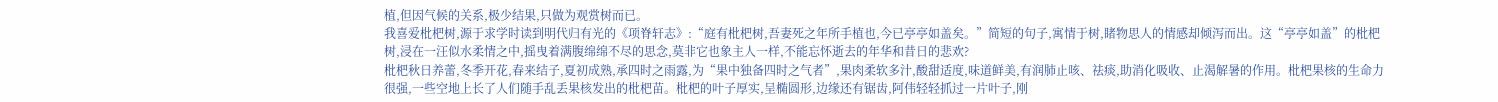植,但因气候的关系,极少结果,只做为观赏树而已。
我喜爱枇杷树,源于求学时读到明代归有光的《项脊轩志》:“庭有枇杷树,吾妻死之年所手植也,今已亭亭如盖矣。”简短的句子,寓情于树,睹物思人的情感却倾泻而出。这“亭亭如盖”的枇杷树,浸在一汪似水柔情之中,摇曳着满腹绵绵不尽的思念,莫非它也象主人一样,不能忘怀逝去的年华和昔日的悲欢?
枇杷秋日养蕾,冬季开花,春来结子,夏初成熟,承四时之雨露,为“果中独备四时之气者”,果肉柔软多汁,酸甜适度,味道鲜美,有润肺止咳、祛痰,助消化吸收、止渴解暑的作用。枇杷果核的生命力很强,一些空地上长了人们随手乱丢果核发出的枇杷苗。枇杷的叶子厚实,呈椭圆形,边缘还有锯齿,阿伟轻轻抓过一片叶子,刚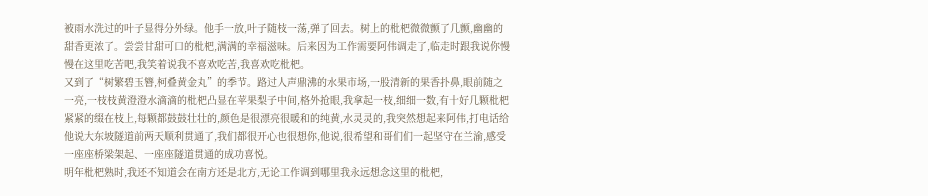被雨水洗过的叶子显得分外绿。他手一放,叶子随枝一荡,弹了回去。树上的枇杷微微颤了几颤,幽幽的甜香更浓了。尝尝甘甜可口的枇杷,满满的幸福滋味。后来因为工作需要阿伟调走了,临走时跟我说你慢慢在这里吃苦吧,我笑着说我不喜欢吃苦,我喜欢吃枇杷。
又到了“树繁碧玉簪,柯叠黄金丸”的季节。路过人声鼎沸的水果市场,一股清新的果香扑鼻,眼前随之一亮,一枝枝黄澄澄水滴滴的枇杷凸显在苹果梨子中间,格外抢眼,我拿起一枝,细细一数,有十好几颗枇杷紧紧的缀在枝上,每颗都鼓鼓壮壮的,颜色是很漂亮很暖和的纯黄,水灵灵的,我突然想起来阿伟,打电话给他说大东坡隧道前两天顺利贯通了,我们都很开心也很想你,他说,很希望和哥们们一起坚守在兰渝,感受一座座桥梁架起、一座座隧道贯通的成功喜悦。
明年枇杷熟时,我还不知道会在南方还是北方,无论工作调到哪里我永远想念这里的枇杷,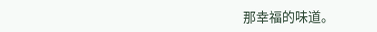那幸福的味道。